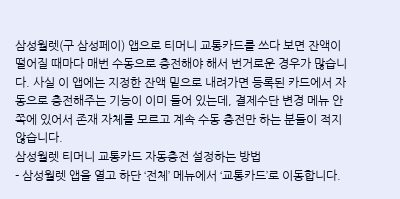삼성월렛(구 삼성페이) 앱으로 티머니 교통카드를 쓰다 보면 잔액이 떨어질 때마다 매번 수동으로 충전해야 해서 번거로운 경우가 많습니다. 사실 이 앱에는 지정한 잔액 밑으로 내려가면 등록된 카드에서 자동으로 충전해주는 기능이 이미 들어 있는데, 결제수단 변경 메뉴 안쪽에 있어서 존재 자체를 모르고 계속 수동 충전만 하는 분들이 적지 않습니다.
삼성월렛 티머니 교통카드 자동충전 설정하는 방법
- 삼성월렛 앱을 열고 하단 ‘전체’ 메뉴에서 ‘교통카드’로 이동합니다.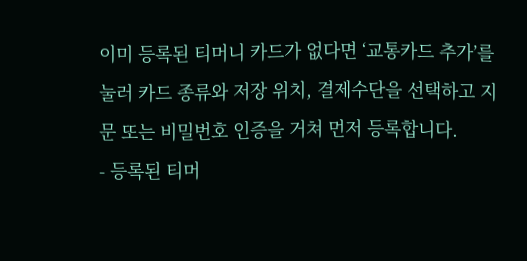이미 등록된 티머니 카드가 없다면 ‘교통카드 추가’를 눌러 카드 종류와 저장 위치, 결제수단을 선택하고 지문 또는 비밀번호 인증을 거쳐 먼저 등록합니다.
- 등록된 티머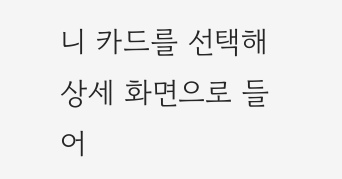니 카드를 선택해 상세 화면으로 들어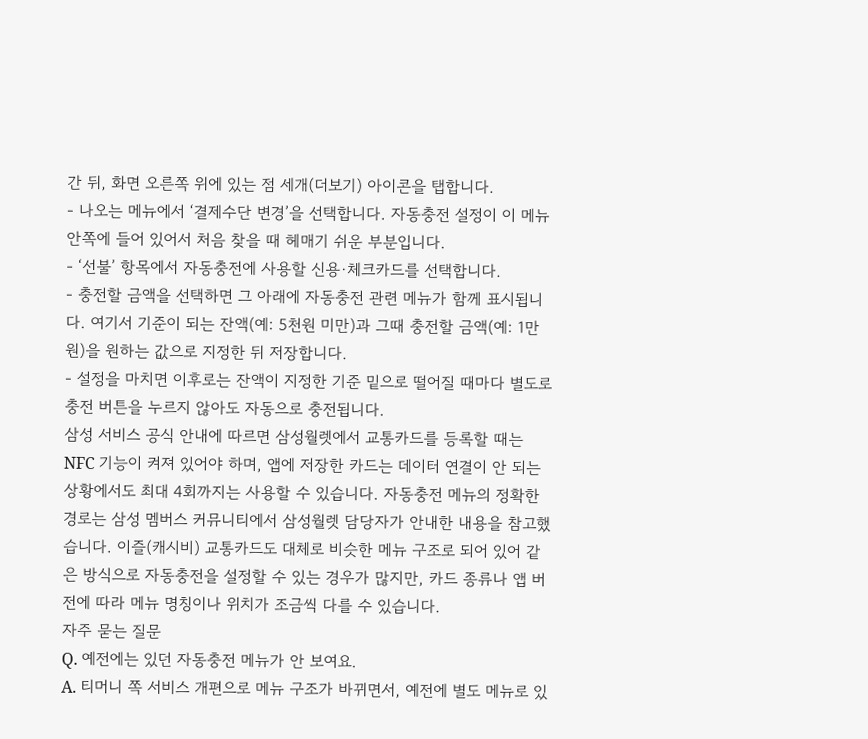간 뒤, 화면 오른쪽 위에 있는 점 세개(더보기) 아이콘을 탭합니다.
- 나오는 메뉴에서 ‘결제수단 변경’을 선택합니다. 자동충전 설정이 이 메뉴 안쪽에 들어 있어서 처음 찾을 때 헤매기 쉬운 부분입니다.
- ‘선불’ 항목에서 자동충전에 사용할 신용·체크카드를 선택합니다.
- 충전할 금액을 선택하면 그 아래에 자동충전 관련 메뉴가 함께 표시됩니다. 여기서 기준이 되는 잔액(예: 5천원 미만)과 그때 충전할 금액(예: 1만원)을 원하는 값으로 지정한 뒤 저장합니다.
- 설정을 마치면 이후로는 잔액이 지정한 기준 밑으로 떨어질 때마다 별도로 충전 버튼을 누르지 않아도 자동으로 충전됩니다.
삼성 서비스 공식 안내에 따르면 삼성월렛에서 교통카드를 등록할 때는 NFC 기능이 켜져 있어야 하며, 앱에 저장한 카드는 데이터 연결이 안 되는 상황에서도 최대 4회까지는 사용할 수 있습니다. 자동충전 메뉴의 정확한 경로는 삼성 멤버스 커뮤니티에서 삼성월렛 담당자가 안내한 내용을 참고했습니다. 이즐(캐시비) 교통카드도 대체로 비슷한 메뉴 구조로 되어 있어 같은 방식으로 자동충전을 설정할 수 있는 경우가 많지만, 카드 종류나 앱 버전에 따라 메뉴 명칭이나 위치가 조금씩 다를 수 있습니다.
자주 묻는 질문
Q. 예전에는 있던 자동충전 메뉴가 안 보여요.
A. 티머니 쪽 서비스 개편으로 메뉴 구조가 바뀌면서, 예전에 별도 메뉴로 있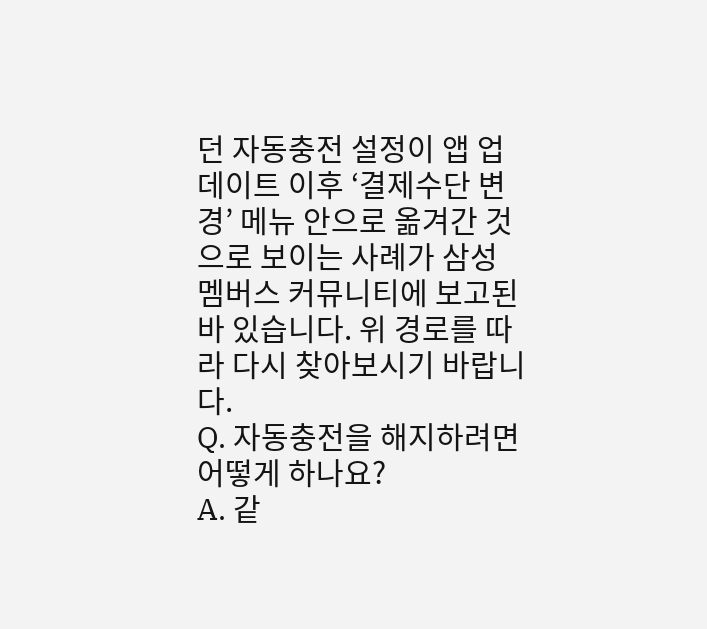던 자동충전 설정이 앱 업데이트 이후 ‘결제수단 변경’ 메뉴 안으로 옮겨간 것으로 보이는 사례가 삼성 멤버스 커뮤니티에 보고된 바 있습니다. 위 경로를 따라 다시 찾아보시기 바랍니다.
Q. 자동충전을 해지하려면 어떻게 하나요?
A. 같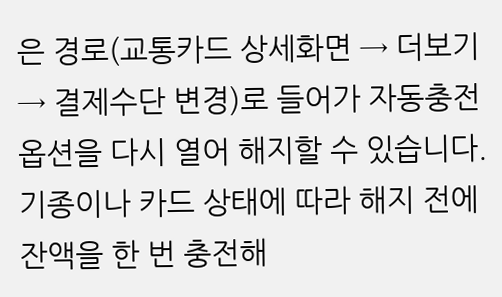은 경로(교통카드 상세화면 → 더보기 → 결제수단 변경)로 들어가 자동충전 옵션을 다시 열어 해지할 수 있습니다. 기종이나 카드 상태에 따라 해지 전에 잔액을 한 번 충전해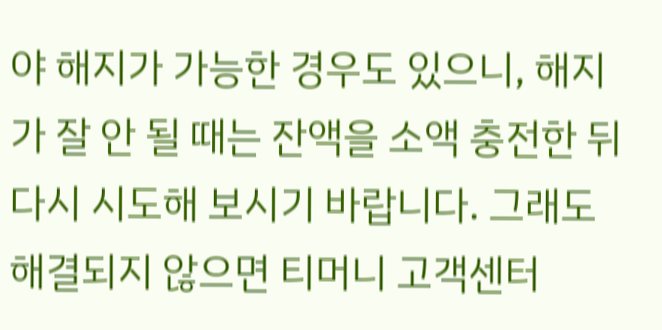야 해지가 가능한 경우도 있으니, 해지가 잘 안 될 때는 잔액을 소액 충전한 뒤 다시 시도해 보시기 바랍니다. 그래도 해결되지 않으면 티머니 고객센터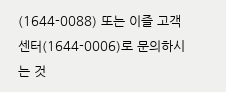(1644-0088) 또는 이즐 고객센터(1644-0006)로 문의하시는 것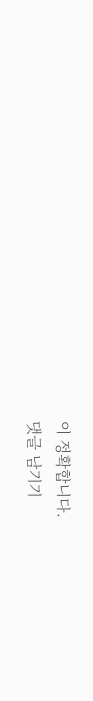이 정확합니다.
댓글 남기기